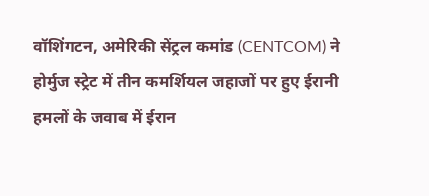वॉशिंगटन, अमेरिकी सेंट्रल कमांड (CENTCOM) ने होर्मुज स्ट्रेट में तीन कमर्शियल जहाजों पर हुए ईरानी हमलों के जवाब में ईरान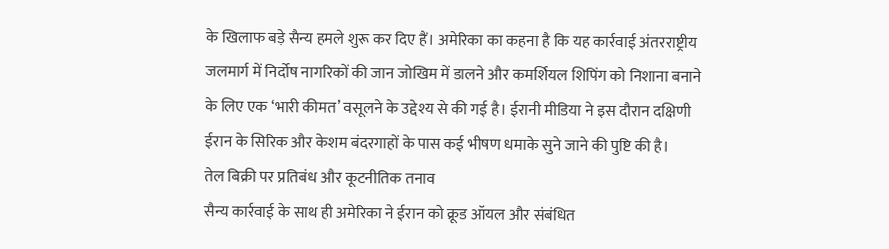के खिलाफ बड़े सैन्य हमले शुरू कर दिए हैं। अमेरिका का कहना है कि यह कार्रवाई अंतरराष्ट्रीय जलमार्ग में निर्दोष नागरिकों की जान जोखिम में डालने और कमर्शियल शिपिंग को निशाना बनाने के लिए एक ‘भारी कीमत’ वसूलने के उद्देश्य से की गई है। ईरानी मीडिया ने इस दौरान दक्षिणी ईरान के सिरिक और केशम बंदरगाहों के पास कई भीषण धमाके सुने जाने की पुष्टि की है।
तेल बिक्री पर प्रतिबंध और कूटनीतिक तनाव
सैन्य कार्रवाई के साथ ही अमेरिका ने ईरान को क्रूड ऑयल और संबंधित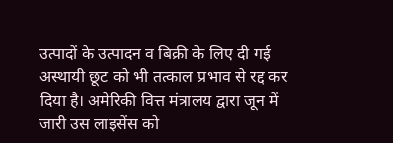उत्पादों के उत्पादन व बिक्री के लिए दी गई अस्थायी छूट को भी तत्काल प्रभाव से रद्द कर दिया है। अमेरिकी वित्त मंत्रालय द्वारा जून में जारी उस लाइसेंस को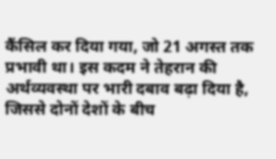कैंसिल कर दिया गया, जो 21 अगस्त तक प्रभावी था। इस कदम ने तेहरान की अर्थव्यवस्था पर भारी दबाव बढ़ा दिया है, जिससे दोनों देशों के बीच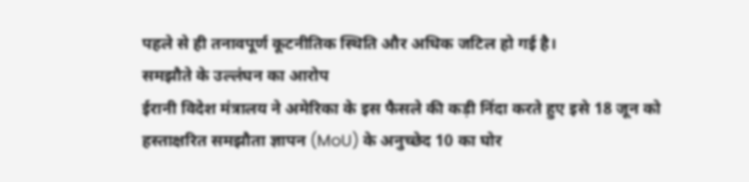पहले से ही तनावपूर्ण कूटनीतिक स्थिति और अधिक जटिल हो गई है।
समझौते के उल्लंघन का आरोप
ईरानी विदेश मंत्रालय ने अमेरिका के इस फैसले की कड़ी निंदा करते हुए इसे 18 जून को हस्ताक्षरित समझौता ज्ञापन (MoU) के अनुच्छेद 10 का घोर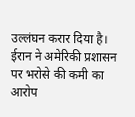उल्लंघन करार दिया है। ईरान ने अमेरिकी प्रशासन पर भरोसे की कमी का आरोप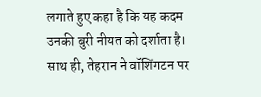लगाते हुए कहा है कि यह कदम उनकी बुरी नीयत को दर्शाता है। साथ ही, तेहरान ने वॉशिंगटन पर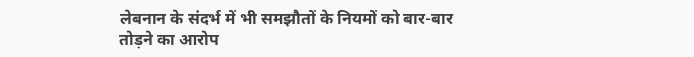लेबनान के संदर्भ में भी समझौतों के नियमों को बार-बार तोड़ने का आरोप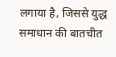लगाया है, जिससे युद्ध समाधान की बातचीत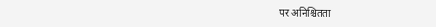पर अनिश्चितता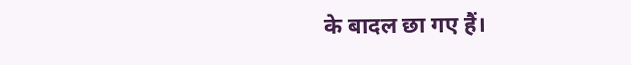के बादल छा गए हैं।